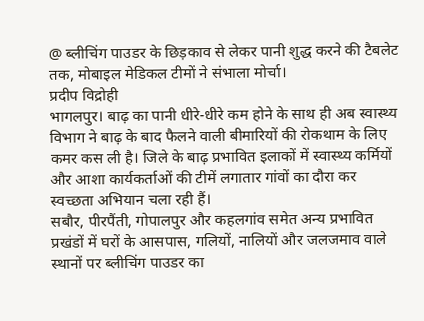@ ब्लीचिंग पाउडर के छिड़काव से लेकर पानी शुद्ध करने की टैबलेट तक, मोबाइल मेडिकल टीमों ने संभाला मोर्चा।
प्रदीप विद्रोही
भागलपुर। बाढ़ का पानी धीरे-धीरे कम होने के साथ ही अब स्वास्थ्य विभाग ने बाढ़ के बाद फैलने वाली बीमारियों की रोकथाम के लिए कमर कस ली है। जिले के बाढ़ प्रभावित इलाकों में स्वास्थ्य कर्मियों और आशा कार्यकर्ताओं की टीमें लगातार गांवों का दौरा कर स्वच्छता अभियान चला रही हैं।
सबौर, पीरपैंती, गोपालपुर और कहलगांव समेत अन्य प्रभावित प्रखंडों में घरों के आसपास, गलियों, नालियों और जलजमाव वाले स्थानों पर ब्लीचिंग पाउडर का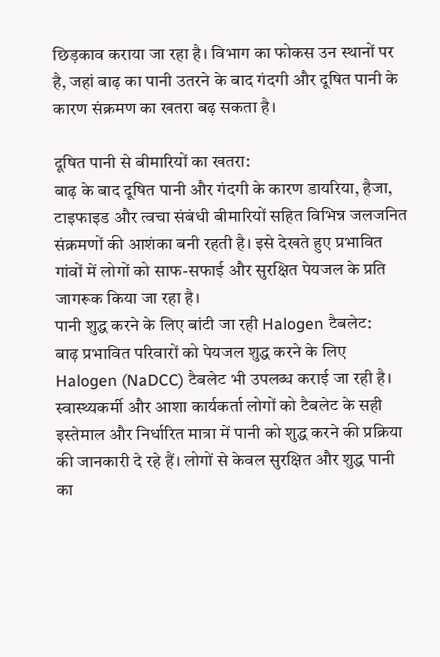छिड़काव कराया जा रहा है। विभाग का फोकस उन स्थानों पर है, जहां बाढ़ का पानी उतरने के बाद गंदगी और दूषित पानी के कारण संक्रमण का खतरा बढ़ सकता है।

दूषित पानी से बीमारियों का खतरा:
बाढ़ के बाद दूषित पानी और गंदगी के कारण डायरिया, हैजा, टाइफाइड और त्वचा संबंधी बीमारियों सहित विभिन्न जलजनित संक्रमणों की आशंका बनी रहती है। इसे देखते हुए प्रभावित गांवों में लोगों को साफ-सफाई और सुरक्षित पेयजल के प्रति जागरूक किया जा रहा है।
पानी शुद्ध करने के लिए बांटी जा रही Halogen टैबलेट:
बाढ़ प्रभावित परिवारों को पेयजल शुद्ध करने के लिए Halogen (NaDCC) टैबलेट भी उपलब्ध कराई जा रही है। स्वास्थ्यकर्मी और आशा कार्यकर्ता लोगों को टैबलेट के सही इस्तेमाल और निर्धारित मात्रा में पानी को शुद्ध करने की प्रक्रिया की जानकारी दे रहे हैं। लोगों से केवल सुरक्षित और शुद्ध पानी का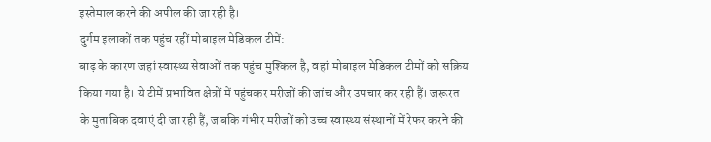इस्तेमाल करने की अपील की जा रही है।
दुर्गम इलाकों तक पहुंच रहीं मोबाइल मेडिकल टीमें:
बाढ़ के कारण जहां स्वास्थ्य सेवाओं तक पहुंच मुश्किल है, वहां मोबाइल मेडिकल टीमों को सक्रिय किया गया है। ये टीमें प्रभावित क्षेत्रों में पहुंचकर मरीजों की जांच और उपचार कर रही हैं। जरूरत के मुताबिक दवाएं दी जा रही हैं, जबकि गंभीर मरीजों को उच्च स्वास्थ्य संस्थानों में रेफर करने की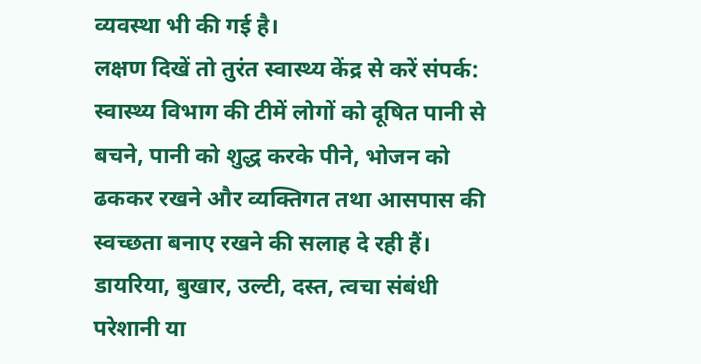व्यवस्था भी की गई है।
लक्षण दिखें तो तुरंत स्वास्थ्य केंद्र से करें संपर्क:
स्वास्थ्य विभाग की टीमें लोगों को दूषित पानी से बचने, पानी को शुद्ध करके पीने, भोजन को ढककर रखने और व्यक्तिगत तथा आसपास की स्वच्छता बनाए रखने की सलाह दे रही हैं। डायरिया, बुखार, उल्टी, दस्त, त्वचा संबंधी परेशानी या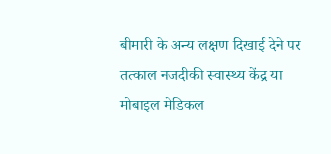बीमारी के अन्य लक्षण दिखाई देने पर तत्काल नजदीकी स्वास्थ्य केंद्र या मोबाइल मेडिकल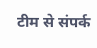टीम से संपर्क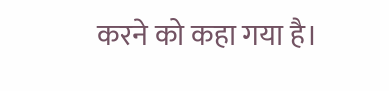करने को कहा गया है।